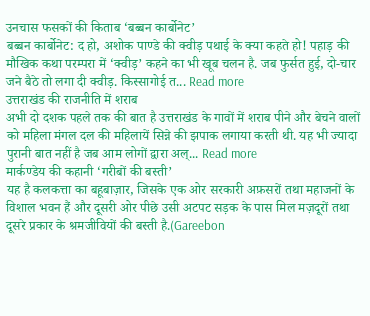उनचास फसकों की किताब ‘बब्बन कार्बोनेट’
बब्बन कार्बोनेट: द हो, अशोक पाण्डे की क्वीड़ पथाई के क्या कहते हो! पहाड़ की मौखिक कथा परम्परा में ‘क्वीड़’ कहने का भी खूब चलन है. जब फुर्सत हुई, दो-चार जने बैठे तो लगा दी क्वीड़. किस्सागोई त... Read more
उत्तराखंड की राजनीति में शराब
अभी दो दशक पहले तक की बात है उत्तराखंड के गावों में शराब पीने और बेचने वालों को महिला मंगल दल की महिलायें सिन्ने की झपाक लगाया करती थी. यह भी ज्यादा पुरानी बात नहीं है जब आम लोगों द्वारा अल्... Read more
मार्कण्डेय की कहानी ‘गरीबों की बस्ती’
यह है कलकत्ता का बहूबाज़ार, जिसके एक ओर सरकारी अफ़सरों तथा महाजनों के विशाल भवन हैं और दूसरी ओर पीछे उसी अटपट सड़क के पास मिल मज़दूरों तथा दूसरे प्रकार के श्रमजीवियों की बस्ती है.(Gareebon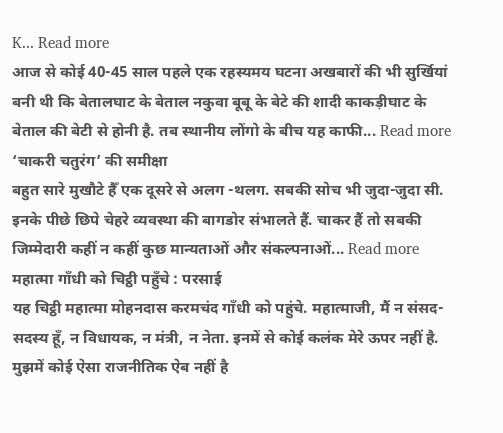K... Read more
आज से कोई 40-45 साल पहले एक रहस्यमय घटना अखबारों की भी सुर्खियां बनी थी कि बेतालघाट के बेताल नकुवा बूबू के बेटे की शादी काकड़ीघाट के बेताल की बेटी से होनी है. तब स्थानीय लोंगो के बीच यह काफी... Read more
‘चाकरी चतुरंग’ की समीक्षा
बहुत सारे मुखौटे हैँ एक दूसरे से अलग -थलग. सबकी सोच भी जुदा-जुदा सी. इनके पीछे छिपे चेहरे व्यवस्था की बागडोर संभालते हैं. चाकर हैं तो सबकी जिम्मेदारी कहीं न कहीं कुछ मान्यताओं और संकल्पनाओं... Read more
महात्मा गाँधी को चिट्ठी पहुँचे : परसाई
यह चिट्ठी महात्मा मोहनदास करमचंद गाँधी को पहुंचे. महात्माजी, मैं न संसद-सदस्य हूँ, न विधायक, न मंत्री, न नेता. इनमें से कोई कलंक मेरे ऊपर नहीं है. मुझमें कोई ऐसा राजनीतिक ऐब नहीं है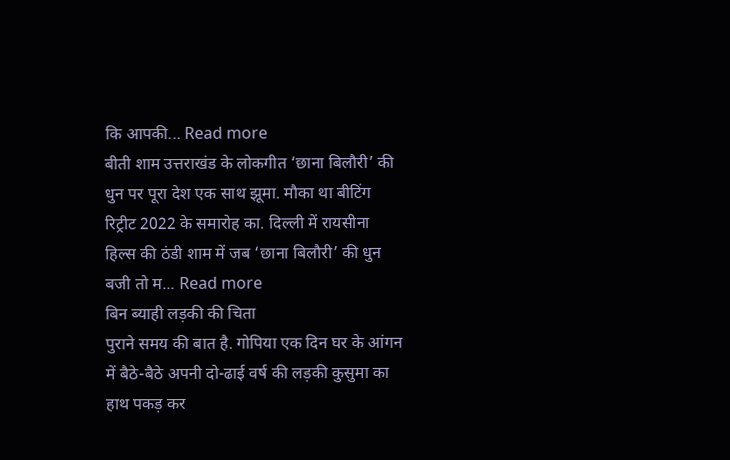कि आपकी... Read more
बीती शाम उत्तराखंड के लोकगीत ‘छाना बिलौरी’ की धुन पर पूरा देश एक साथ झूमा. मौका था बीटिंग रिट्रीट 2022 के समारोह का. दिल्ली में रायसीना हिल्स की ठंडी शाम में जब ‘छाना बिलौरी’ की धुन बजी तो म... Read more
बिन ब्याही लड़की की चिता
पुराने समय की बात है. गोपिया एक दिन घर के आंगन में बैठे-बैठे अपनी दो-ढाई वर्ष की लड़की कुसुमा का हाथ पकड़ कर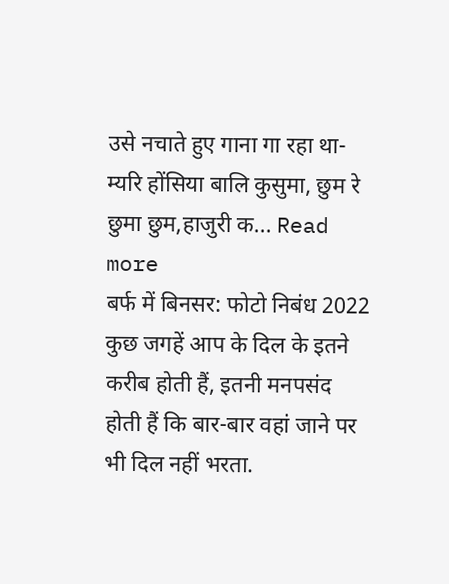उसे नचाते हुए गाना गा रहा था- म्यरि होंसिया बालि कुसुमा, छुम रे छुमा छुम,हाजुरी क... Read more
बर्फ में बिनसर: फोटो निबंध 2022
कुछ जगहें आप के दिल के इतने करीब होती हैं, इतनी मनपसंद होती हैं कि बार-बार वहां जाने पर भी दिल नहीं भरता.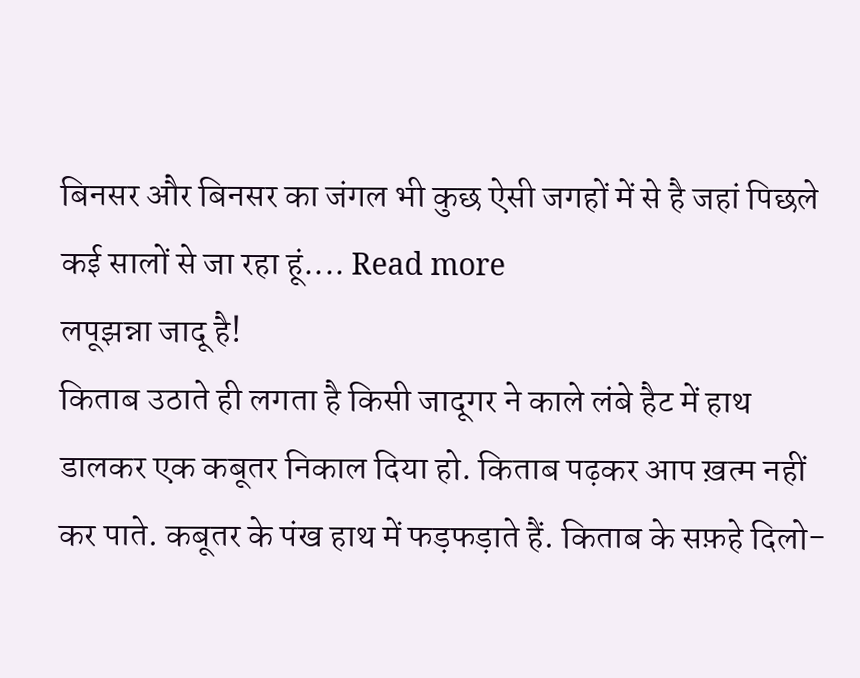बिनसर और बिनसर का जंगल भी कुछ ऐसी जगहों में से है जहां पिछले कई सालों से जा रहा हूं.... Read more
लपूझन्ना जादू है!
किताब उठाते ही लगता है किसी जादूगर ने काले लंबे हैट में हाथ डालकर एक कबूतर निकाल दिया हो. किताब पढ़कर आप ख़त्म नहीं कर पाते. कबूतर के पंख हाथ में फड़फड़ाते हैं. किताब के सफ़हे दिलो-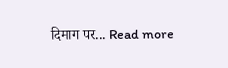दिमाग पर... Read more